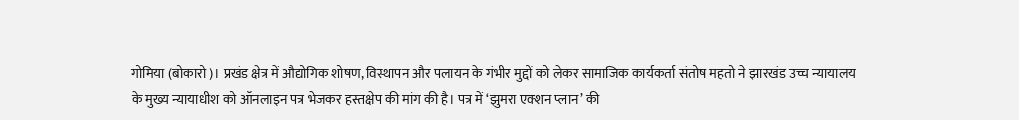गोमिया (बोकारो)। प्रखंड क्षेत्र में औद्योगिक शोषण, विस्थापन और पलायन के गंभीर मुद्दों को लेकर सामाजिक कार्यकर्ता संतोष महतो ने झारखंड उच्च न्यायालय के मुख्य न्यायाधीश को ऑनलाइन पत्र भेजकर हस्तक्षेप की मांग की है। पत्र में ‘झुमरा एक्शन प्लान’ की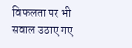विफलता पर भी सवाल उठाए गए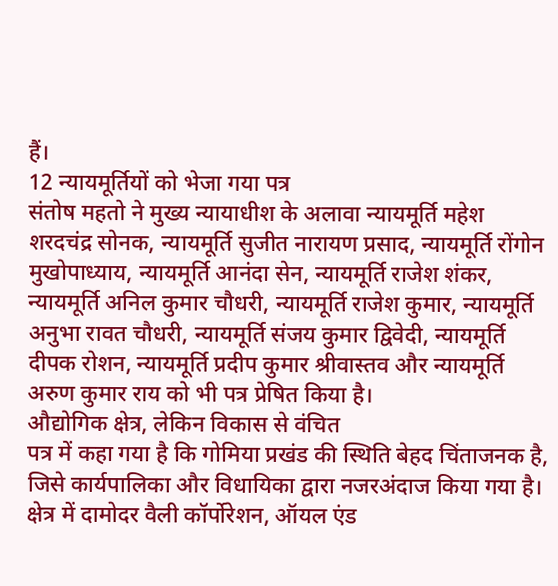हैं।
12 न्यायमूर्तियों को भेजा गया पत्र
संतोष महतो ने मुख्य न्यायाधीश के अलावा न्यायमूर्ति महेश शरदचंद्र सोनक, न्यायमूर्ति सुजीत नारायण प्रसाद, न्यायमूर्ति रोंगोन मुखोपाध्याय, न्यायमूर्ति आनंदा सेन, न्यायमूर्ति राजेश शंकर, न्यायमूर्ति अनिल कुमार चौधरी, न्यायमूर्ति राजेश कुमार, न्यायमूर्ति अनुभा रावत चौधरी, न्यायमूर्ति संजय कुमार द्विवेदी, न्यायमूर्ति दीपक रोशन, न्यायमूर्ति प्रदीप कुमार श्रीवास्तव और न्यायमूर्ति अरुण कुमार राय को भी पत्र प्रेषित किया है।
औद्योगिक क्षेत्र, लेकिन विकास से वंचित
पत्र में कहा गया है कि गोमिया प्रखंड की स्थिति बेहद चिंताजनक है, जिसे कार्यपालिका और विधायिका द्वारा नजरअंदाज किया गया है। क्षेत्र में दामोदर वैली कॉर्पोरेशन, ऑयल एंड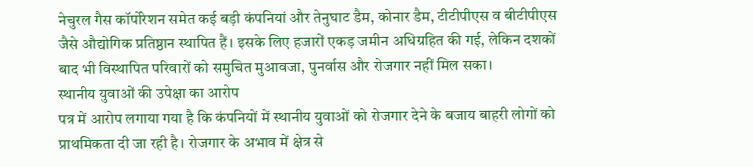नेचुरल गैस कॉर्पोरेशन समेत कई बड़ी कंपनियां और तेनुघाट डैम, कोनार डैम, टीटीपीएस व बीटीपीएस जैसे औद्योगिक प्रतिष्ठान स्थापित हैं। इसके लिए हजारों एकड़ जमीन अधिग्रहित की गई, लेकिन दशकों बाद भी विस्थापित परिवारों को समुचित मुआवजा, पुनर्वास और रोजगार नहीं मिल सका।
स्थानीय युवाओं की उपेक्षा का आरोप
पत्र में आरोप लगाया गया है कि कंपनियों में स्थानीय युवाओं को रोजगार देने के बजाय बाहरी लोगों को प्राथमिकता दी जा रही है। रोजगार के अभाव में क्षेत्र से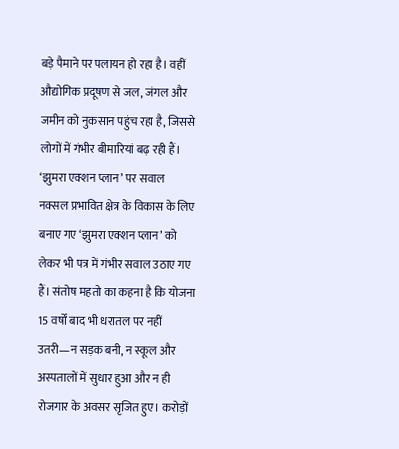बड़े पैमाने पर पलायन हो रहा है। वहीं औद्योगिक प्रदूषण से जल, जंगल और जमीन को नुकसान पहुंच रहा है, जिससे लोगों में गंभीर बीमारियां बढ़ रही हैं।
‘झुमरा एक्शन प्लान’ पर सवाल
नक्सल प्रभावित क्षेत्र के विकास के लिए बनाए गए ‘झुमरा एक्शन प्लान’ को लेकर भी पत्र में गंभीर सवाल उठाए गए हैं। संतोष महतो का कहना है कि योजना 15 वर्षों बाद भी धरातल पर नहीं उतरी—न सड़क बनी, न स्कूल और अस्पतालों में सुधार हुआ और न ही रोजगार के अवसर सृजित हुए। करोड़ों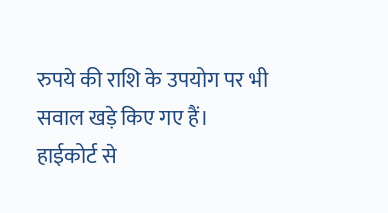रुपये की राशि के उपयोग पर भी सवाल खड़े किए गए हैं।
हाईकोर्ट से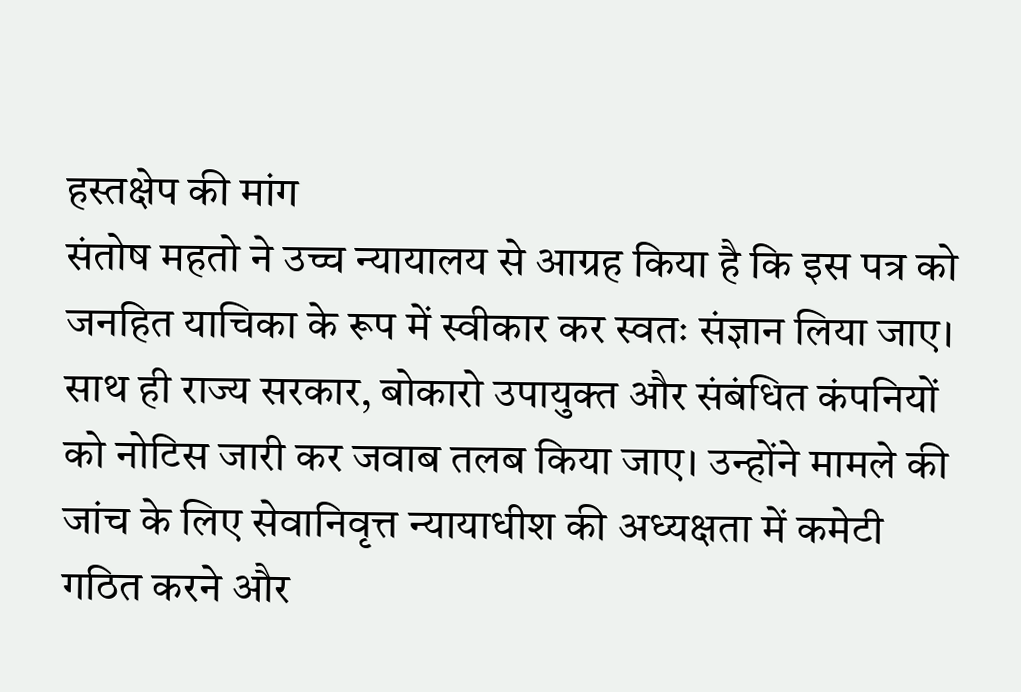हस्तक्षेप की मांग
संतोष महतो ने उच्च न्यायालय से आग्रह किया है कि इस पत्र को जनहित याचिका के रूप में स्वीकार कर स्वतः संज्ञान लिया जाए। साथ ही राज्य सरकार, बोकारो उपायुक्त और संबंधित कंपनियों को नोटिस जारी कर जवाब तलब किया जाए। उन्होंने मामले की जांच के लिए सेवानिवृत्त न्यायाधीश की अध्यक्षता में कमेटी गठित करने और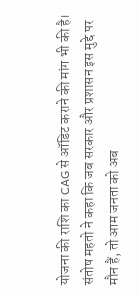योजना की राशि का CAG से ऑडिट कराने की मांग भी की है।
संतोष महतो ने कहा कि जब सरकार और प्रशासन इस मुद्दे पर मौन हैं, तो आम जनता को अब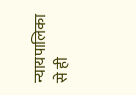न्यायपालिका से ही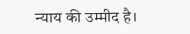न्याय की उम्मीद है।